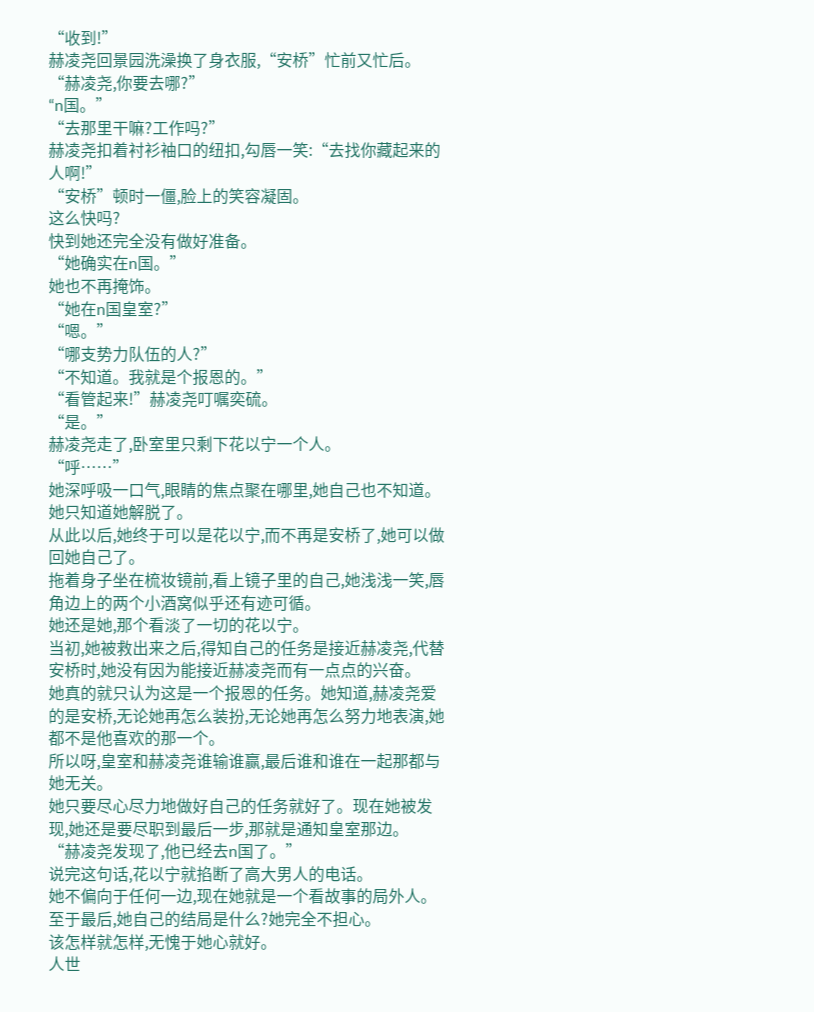“收到!”
赫凌尧回景园洗澡换了身衣服,“安桥”忙前又忙后。
“赫凌尧,你要去哪?”
“n国。”
“去那里干嘛?工作吗?”
赫凌尧扣着衬衫袖口的纽扣,勾唇一笑:“去找你藏起来的人啊!”
“安桥”顿时一僵,脸上的笑容凝固。
这么快吗?
快到她还完全没有做好准备。
“她确实在n国。”
她也不再掩饰。
“她在n国皇室?”
“嗯。”
“哪支势力队伍的人?”
“不知道。我就是个报恩的。”
“看管起来!”赫凌尧叮嘱奕硫。
“是。”
赫凌尧走了,卧室里只剩下花以宁一个人。
“呼……”
她深呼吸一口气,眼睛的焦点聚在哪里,她自己也不知道。
她只知道她解脱了。
从此以后,她终于可以是花以宁,而不再是安桥了,她可以做回她自己了。
拖着身子坐在梳妆镜前,看上镜子里的自己,她浅浅一笑,唇角边上的两个小酒窝似乎还有迹可循。
她还是她,那个看淡了一切的花以宁。
当初,她被救出来之后,得知自己的任务是接近赫凌尧,代替安桥时,她没有因为能接近赫凌尧而有一点点的兴奋。
她真的就只认为这是一个报恩的任务。她知道,赫凌尧爱的是安桥,无论她再怎么装扮,无论她再怎么努力地表演,她都不是他喜欢的那一个。
所以呀,皇室和赫凌尧谁输谁赢,最后谁和谁在一起那都与她无关。
她只要尽心尽力地做好自己的任务就好了。现在她被发现,她还是要尽职到最后一步,那就是通知皇室那边。
“赫凌尧发现了,他已经去n国了。”
说完这句话,花以宁就掐断了高大男人的电话。
她不偏向于任何一边,现在她就是一个看故事的局外人。至于最后,她自己的结局是什么?她完全不担心。
该怎样就怎样,无愧于她心就好。
人世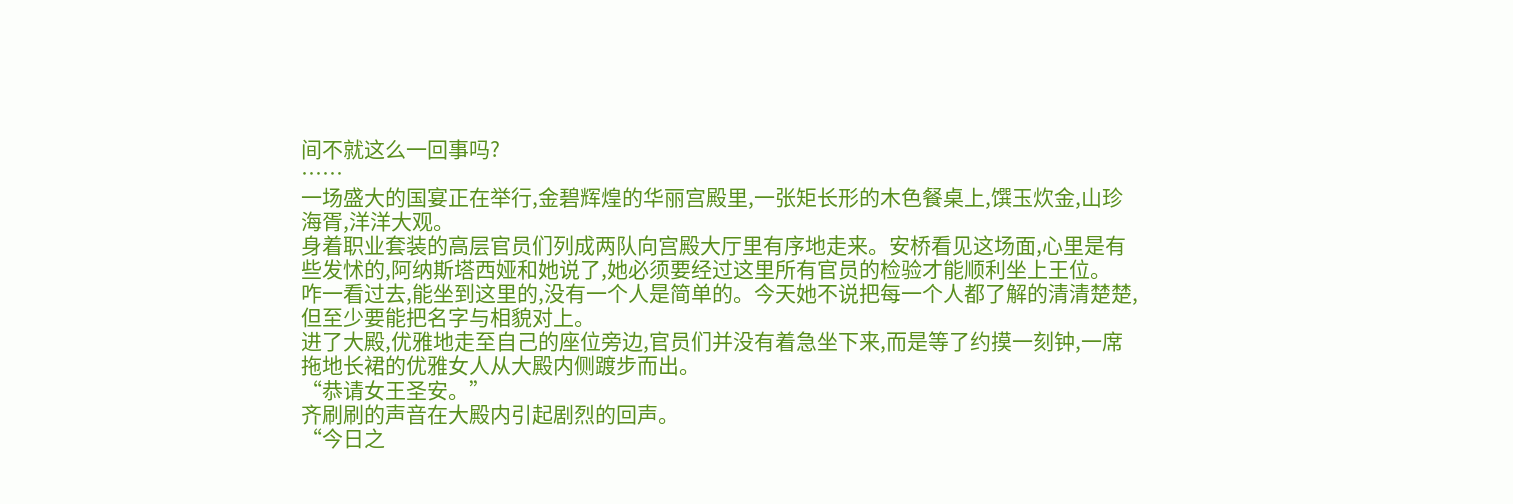间不就这么一回事吗?
……
一场盛大的国宴正在举行,金碧辉煌的华丽宫殿里,一张矩长形的木色餐桌上,馔玉炊金,山珍海胥,洋洋大观。
身着职业套装的高层官员们列成两队向宫殿大厅里有序地走来。安桥看见这场面,心里是有些发怵的,阿纳斯塔西娅和她说了,她必须要经过这里所有官员的检验才能顺利坐上王位。
咋一看过去,能坐到这里的,没有一个人是简单的。今天她不说把每一个人都了解的清清楚楚,但至少要能把名字与相貌对上。
进了大殿,优雅地走至自己的座位旁边,官员们并没有着急坐下来,而是等了约摸一刻钟,一席拖地长裙的优雅女人从大殿内侧踱步而出。
“恭请女王圣安。”
齐刷刷的声音在大殿内引起剧烈的回声。
“今日之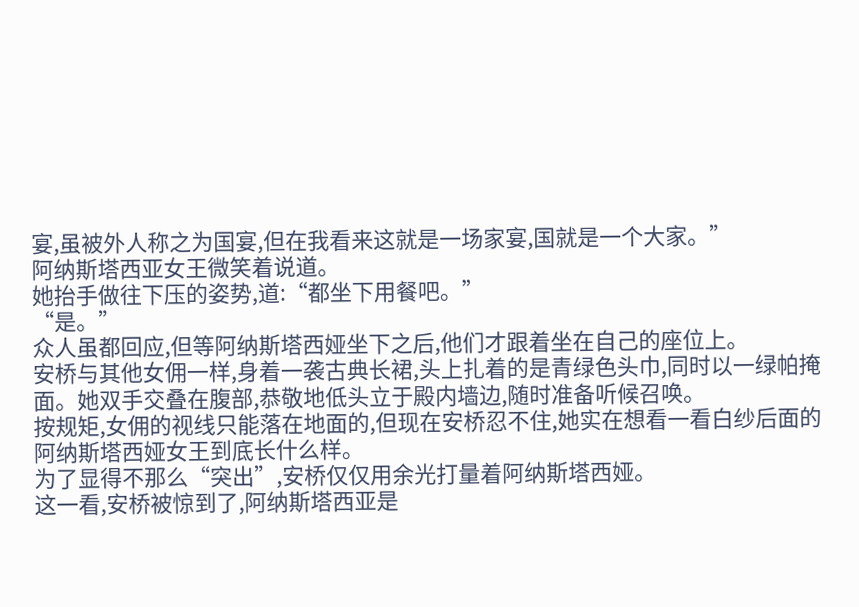宴,虽被外人称之为国宴,但在我看来这就是一场家宴,国就是一个大家。”
阿纳斯塔西亚女王微笑着说道。
她抬手做往下压的姿势,道:“都坐下用餐吧。”
“是。”
众人虽都回应,但等阿纳斯塔西娅坐下之后,他们才跟着坐在自己的座位上。
安桥与其他女佣一样,身着一袭古典长裙,头上扎着的是青绿色头巾,同时以一绿帕掩面。她双手交叠在腹部,恭敬地低头立于殿内墙边,随时准备听候召唤。
按规矩,女佣的视线只能落在地面的,但现在安桥忍不住,她实在想看一看白纱后面的阿纳斯塔西娅女王到底长什么样。
为了显得不那么“突出”,安桥仅仅用余光打量着阿纳斯塔西娅。
这一看,安桥被惊到了,阿纳斯塔西亚是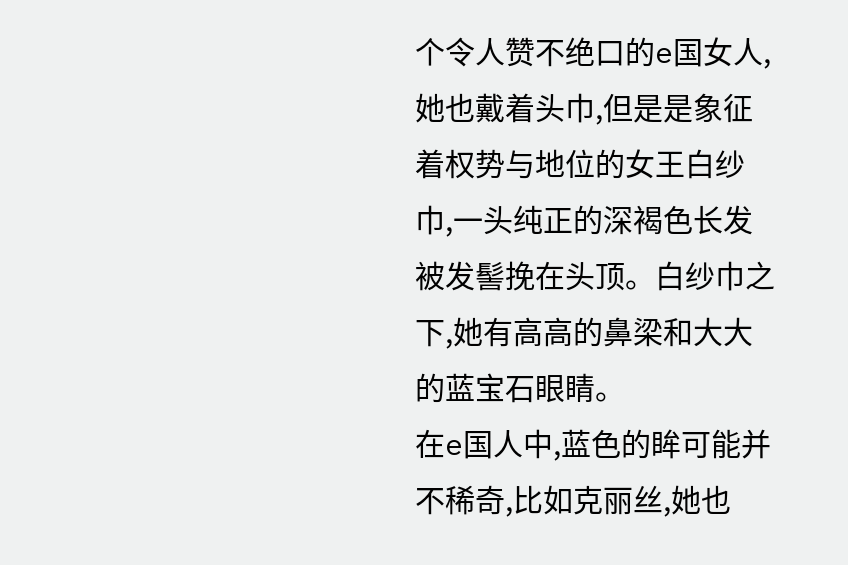个令人赞不绝口的e国女人,她也戴着头巾,但是是象征着权势与地位的女王白纱巾,一头纯正的深褐色长发被发髻挽在头顶。白纱巾之下,她有高高的鼻梁和大大的蓝宝石眼睛。
在e国人中,蓝色的眸可能并不稀奇,比如克丽丝,她也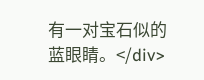有一对宝石似的蓝眼睛。</div>